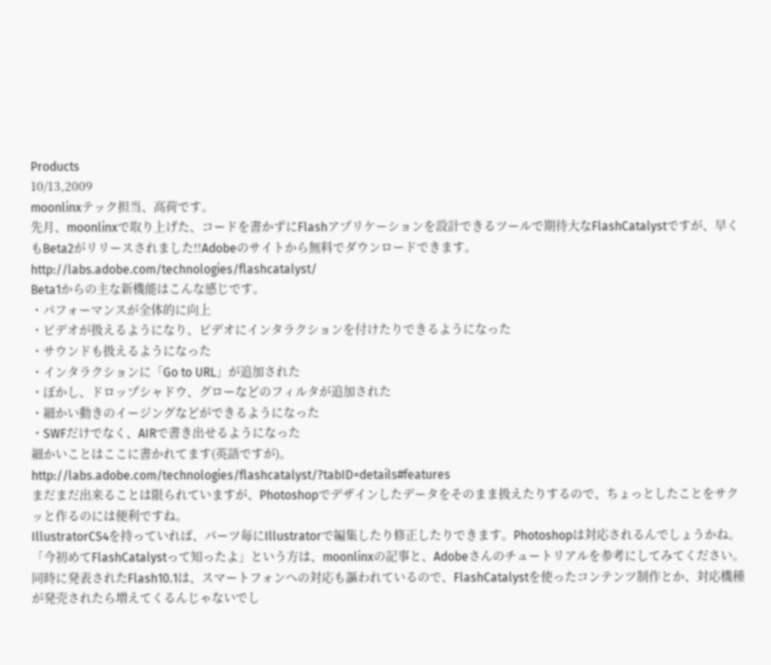Products
10/13,2009
moonlinxテック担当、高荷です。
先月、moonlinxで取り上げた、コードを書かずにFlashアプリケーションを設計できるツールで期待大なFlashCatalystですが、早くもBeta2がリリースされました!!Adobeのサイトから無料でダウンロードできます。
http://labs.adobe.com/technologies/flashcatalyst/
Beta1からの主な新機能はこんな感じです。
・パフォーマンスが全体的に向上
・ビデオが扱えるようになり、ビデオにインタラクションを付けたりできるようになった
・サウンドも扱えるようになった
・インタラクションに「Go to URL」が追加された
・ぼかし、ドロップシャドウ、グローなどのフィルタが追加された
・細かい動きのイージングなどができるようになった
・SWFだけでなく、AIRで書き出せるようになった
細かいことはここに書かれてます(英語ですが)。
http://labs.adobe.com/technologies/flashcatalyst/?tabID=details#features
まだまだ出来ることは限られていますが、Photoshopでデザインしたデータをそのまま扱えたりするので、ちょっとしたことをサクッと作るのには便利ですね。
IllustratorCS4を持っていれば、パーツ毎にIllustratorで編集したり修正したりできます。Photoshopは対応されるんでしょうかね。
「今初めてFlashCatalystって知ったよ」という方は、moonlinxの記事と、Adobeさんのチュートリアルを参考にしてみてください。
同時に発表されたFlash10.1は、スマートフォンへの対応も謳われているので、FlashCatalystを使ったコンテンツ制作とか、対応機種が発売されたら増えてくるんじゃないでし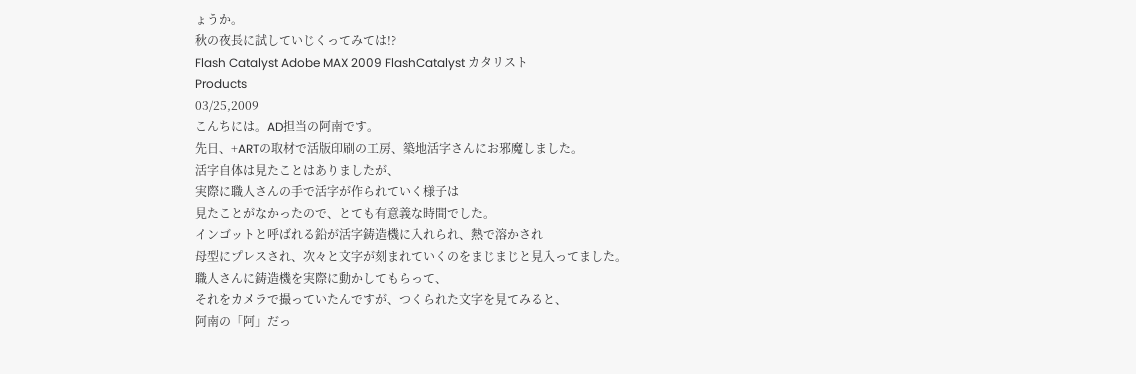ょうか。
秋の夜長に試していじくってみては!?
Flash Catalyst Adobe MAX 2009 FlashCatalyst カタリスト
Products
03/25,2009
こんちには。AD担当の阿南です。
先日、+ARTの取材で活版印刷の工房、築地活字さんにお邪魔しました。
活字自体は見たことはありましたが、
実際に職人さんの手で活字が作られていく様子は
見たことがなかったので、とても有意義な時間でした。
インゴットと呼ばれる鉛が活字鋳造機に入れられ、熱で溶かされ
母型にプレスされ、次々と文字が刻まれていくのをまじまじと見入ってました。
職人さんに鋳造機を実際に動かしてもらって、
それをカメラで撮っていたんですが、つくられた文字を見てみると、
阿南の「阿」だっ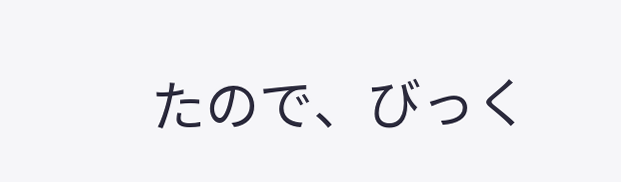たので、びっく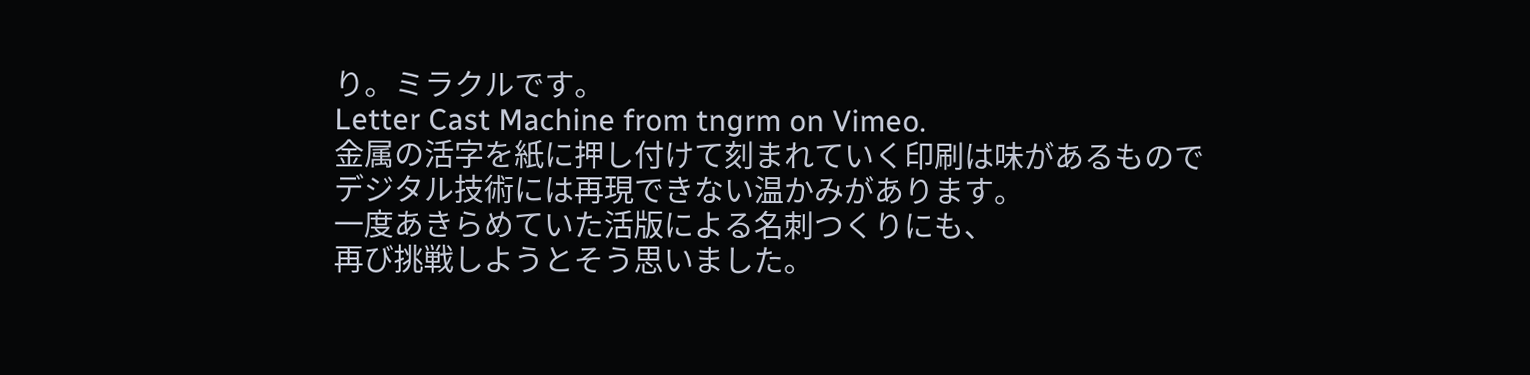り。ミラクルです。
Letter Cast Machine from tngrm on Vimeo.
金属の活字を紙に押し付けて刻まれていく印刷は味があるもので
デジタル技術には再現できない温かみがあります。
一度あきらめていた活版による名刺つくりにも、
再び挑戦しようとそう思いました。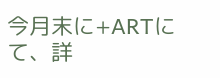今月末に+ARTにて、詳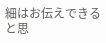細はお伝えできると思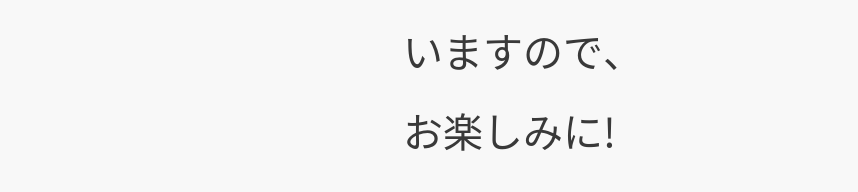いますので、
お楽しみに!